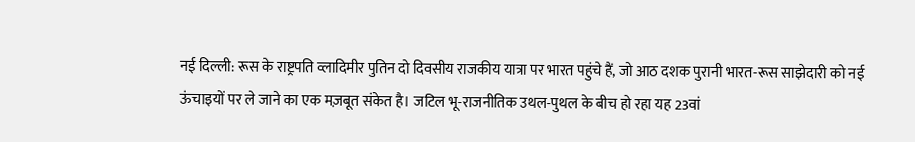नई दिल्ली: रूस के राष्ट्रपति व्लादिमीर पुतिन दो दिवसीय राजकीय यात्रा पर भारत पहुंचे हैं, जो आठ दशक पुरानी भारत-रूस साझेदारी को नई ऊंचाइयों पर ले जाने का एक मज़बूत संकेत है। जटिल भू-राजनीतिक उथल-पुथल के बीच हो रहा यह 23वां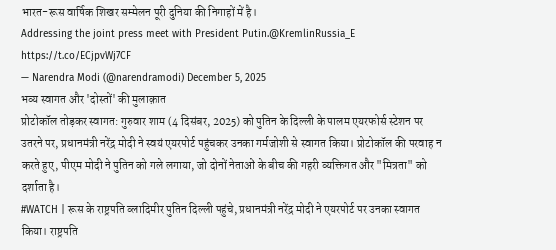भारत-रूस वार्षिक शिखर सम्मेलन पूरी दुनिया की निगाहों में है।
Addressing the joint press meet with President Putin.@KremlinRussia_E https://t.co/ECjpvWj7CF
— Narendra Modi (@narendramodi) December 5, 2025
भव्य स्वागत और 'दोस्तों' की मुलाक़ात
प्रोटोकॉल तोड़कर स्वागत: गुरुवार शाम (4 दिसंबर, 2025) को पुतिन के दिल्ली के पालम एयरफोर्स स्टेशन पर उतरने पर, प्रधानमंत्री नरेंद्र मोदी ने स्वयं एयरपोर्ट पहुंचकर उनका गर्मजोशी से स्वागत किया। प्रोटोकॉल की परवाह न करते हुए, पीएम मोदी ने पुतिन को गले लगाया, जो दोनों नेताओं के बीच की गहरी व्यक्तिगत और "मित्रता" को दर्शाता है।
#WATCH | रूस के राष्ट्रपति व्लादिमीर पुतिन दिल्ली पहुंचे, प्रधानमंत्री नरेंद्र मोदी ने एयरपोर्ट पर उनका स्वागत किया। राष्ट्रपति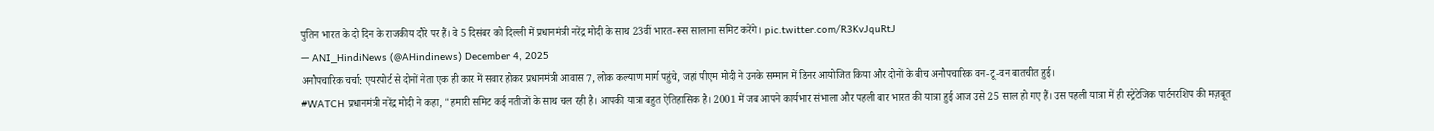पुतिन भारत के दो दिन के राजकीय दौरे पर हैं। वे 5 दिसंबर को दिल्ली में प्रधानमंत्री नरेंद्र मोदी के साथ 23वीं भारत-रूस सालाना समिट करेंगे। pic.twitter.com/R3KvJquRtJ
— ANI_HindiNews (@AHindinews) December 4, 2025
अनौपचारिक चर्चा: एयरपोर्ट से दोनों नेता एक ही कार में सवार होकर प्रधानमंत्री आवास 7, लोक कल्याण मार्ग पहुंचे, जहां पीएम मोदी ने उनके सम्मान में डिनर आयोजित किया और दोनों के बीच अनौपचारिक वन-टू-वन बातचीत हुई।
#WATCH प्रधानमंत्री नरेंद्र मोदी ने कहा, "हमारी समिट कई नतीजों के साथ चल रही है। आपकी यात्रा बहुत ऐतिहासिक है। 2001 में जब आपने कार्यभार संभाला और पहली बार भारत की यात्रा हुई आज उसे 25 साल हो गए हैं। उस पहली यात्रा में ही स्ट्रेटेजिक पार्टनरशिप की मज़बूत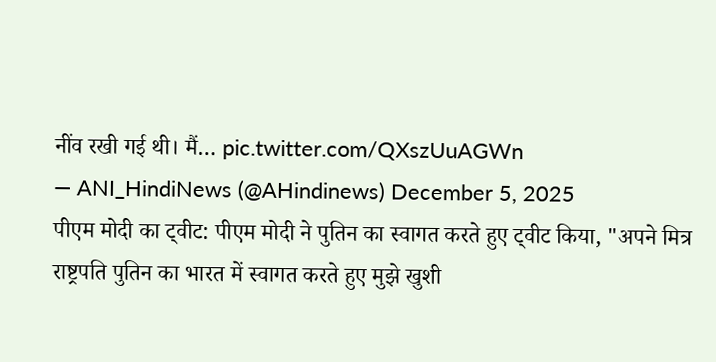नींव रखी गई थी। मैं… pic.twitter.com/QXszUuAGWn
— ANI_HindiNews (@AHindinews) December 5, 2025
पीएम मोदी का ट्वीट: पीएम मोदी ने पुतिन का स्वागत करते हुए ट्वीट किया, "अपने मित्र राष्ट्रपति पुतिन का भारत में स्वागत करते हुए मुझे खुशी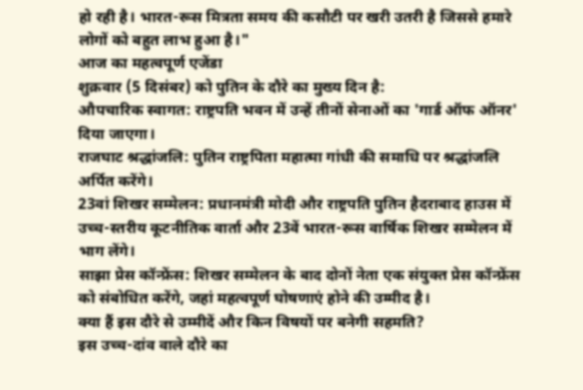हो रही है। भारत-रूस मित्रता समय की कसौटी पर खरी उतरी है जिससे हमारे लोगों को बहुत लाभ हुआ है।"
आज का महत्वपूर्ण एजेंडा
शुक्रवार (5 दिसंबर) को पुतिन के दौरे का मुख्य दिन है:
औपचारिक स्वागत: राष्ट्रपति भवन में उन्हें तीनों सेनाओं का 'गार्ड ऑफ ऑनर' दिया जाएगा।
राजघाट श्रद्धांजलि: पुतिन राष्ट्रपिता महात्मा गांधी की समाधि पर श्रद्धांजलि अर्पित करेंगे।
23वां शिखर सम्मेलन: प्रधानमंत्री मोदी और राष्ट्रपति पुतिन हैदराबाद हाउस में उच्च-स्तरीय कूटनीतिक वार्ता और 23वें भारत-रूस वार्षिक शिखर सम्मेलन में भाग लेंगे।
साझा प्रेस कॉन्फ्रेंस: शिखर सम्मेलन के बाद दोनों नेता एक संयुक्त प्रेस कॉन्फ्रेंस को संबोधित करेंगे, जहां महत्वपूर्ण घोषणाएं होने की उम्मीद है।
क्या हैं इस दौरे से उम्मीदें और किन विषयों पर बनेगी सहमति?
इस उच्च-दांव वाले दौरे का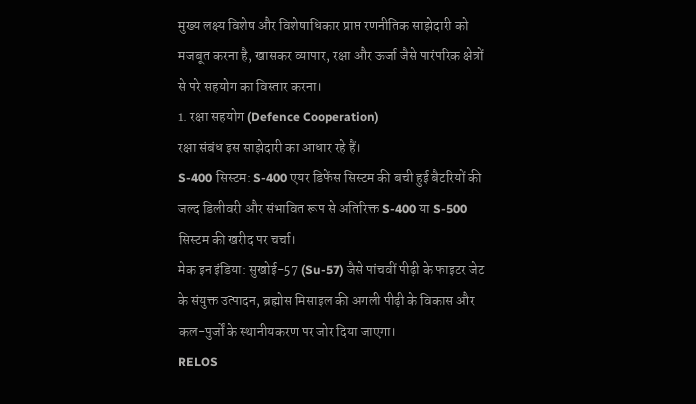मुख्य लक्ष्य विशेष और विशेषाधिकार प्राप्त रणनीतिक साझेदारी को मजबूत करना है, खासकर व्यापार, रक्षा और ऊर्जा जैसे पारंपरिक क्षेत्रों से परे सहयोग का विस्तार करना।
1. रक्षा सहयोग (Defence Cooperation)
रक्षा संबंध इस साझेदारी का आधार रहे हैं।
S-400 सिस्टम: S-400 एयर डिफेंस सिस्टम की बची हुई बैटरियों की जल्द डिलीवरी और संभावित रूप से अतिरिक्त S-400 या S-500 सिस्टम की खरीद पर चर्चा।
मेक इन इंडिया: सुखोई-57 (Su-57) जैसे पांचवीं पीढ़ी के फाइटर जेट के संयुक्त उत्पादन, ब्रह्मोस मिसाइल की अगली पीढ़ी के विकास और कल-पुर्जों के स्थानीयकरण पर जोर दिया जाएगा।
RELOS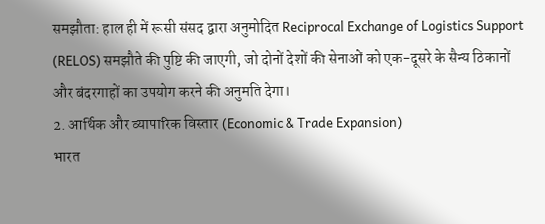समझौता: हाल ही में रूसी संसद द्वारा अनुमोदित Reciprocal Exchange of Logistics Support (RELOS) समझौते की पुष्टि की जाएगी, जो दोनों देशों की सेनाओं को एक-दूसरे के सैन्य ठिकानों और बंदरगाहों का उपयोग करने की अनुमति देगा।
2. आर्थिक और व्यापारिक विस्तार (Economic & Trade Expansion)
भारत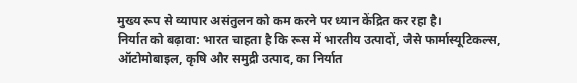मुख्य रूप से व्यापार असंतुलन को कम करने पर ध्यान केंद्रित कर रहा है।
निर्यात को बढ़ावा: भारत चाहता है कि रूस में भारतीय उत्पादों, जैसे फार्मास्यूटिकल्स, ऑटोमोबाइल, कृषि और समुद्री उत्पाद, का निर्यात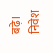बढ़े।
निवेश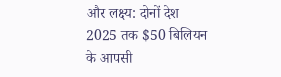और लक्ष्य: दोनों देश 2025 तक $50 बिलियन के आपसी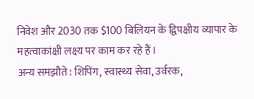निवेश और 2030 तक $100 बिलियन के द्विपक्षीय व्यापार के महत्वाकांक्षी लक्ष्य पर काम कर रहे हैं।
अन्य समझौते: शिपिंग, स्वास्थ्य सेवा, उर्वरक,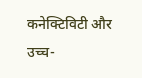कनेक्टिविटी और उच्च-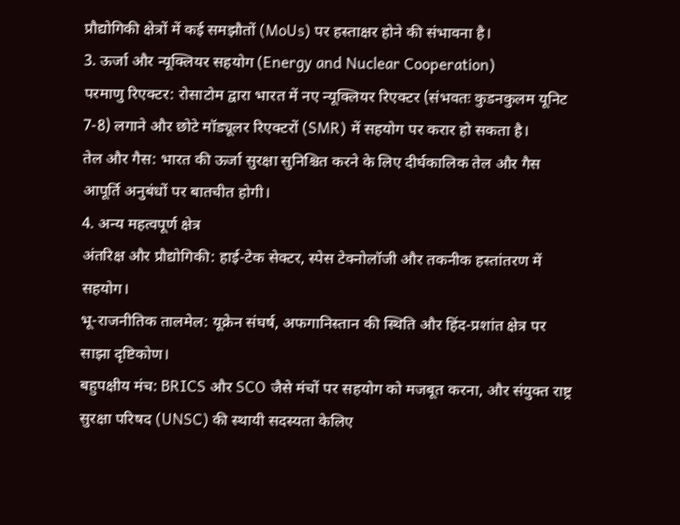प्रौद्योगिकी क्षेत्रों में कई समझौतों (MoUs) पर हस्ताक्षर होने की संभावना है।
3. ऊर्जा और न्यूक्लियर सहयोग (Energy and Nuclear Cooperation)
परमाणु रिएक्टर: रोसाटोम द्वारा भारत में नए न्यूक्लियर रिएक्टर (संभवतः कुडनकुलम यूनिट 7-8) लगाने और छोटे मॉड्यूलर रिएक्टरों (SMR) में सहयोग पर करार हो सकता है।
तेल और गैस: भारत की ऊर्जा सुरक्षा सुनिश्चित करने के लिए दीर्घकालिक तेल और गैस आपूर्ति अनुबंधों पर बातचीत होगी।
4. अन्य महत्वपूर्ण क्षेत्र
अंतरिक्ष और प्रौद्योगिकी: हाई-टेक सेक्टर, स्पेस टेक्नोलॉजी और तकनीक हस्तांतरण में सहयोग।
भू-राजनीतिक तालमेल: यूक्रेन संघर्ष, अफगानिस्तान की स्थिति और हिंद-प्रशांत क्षेत्र पर साझा दृष्टिकोण।
बहुपक्षीय मंच: BRICS और SCO जैसे मंचों पर सहयोग को मजबूत करना, और संयुक्त राष्ट्र सुरक्षा परिषद (UNSC) की स्थायी सदस्यता केलिए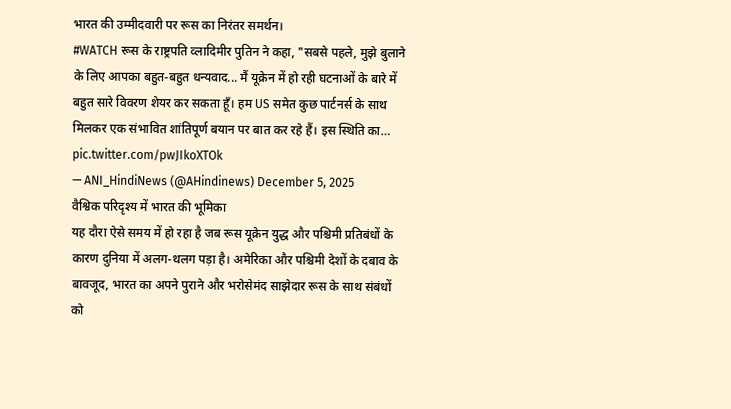भारत की उम्मीदवारी पर रूस का निरंतर समर्थन।
#WATCH रूस के राष्ट्रपति व्लादिमीर पुतिन ने कहा, "सबसे पहले, मुझे बुलाने के लिए आपका बहुत-बहुत धन्यवाद... मैं यूक्रेन में हो रही घटनाओं के बारे में बहुत सारे विवरण शेयर कर सकता हूँ। हम US समेत कुछ पार्टनर्स के साथ मिलकर एक संभावित शांतिपूर्ण बयान पर बात कर रहे हैं। इस स्थिति का… pic.twitter.com/pwJIkoXTOk
— ANI_HindiNews (@AHindinews) December 5, 2025
वैश्विक परिदृश्य में भारत की भूमिका
यह दौरा ऐसे समय में हो रहा है जब रूस यूक्रेन युद्ध और पश्चिमी प्रतिबंधों के कारण दुनिया में अलग-थलग पड़ा है। अमेरिका और पश्चिमी देशों के दबाव के बावजूद, भारत का अपने पुराने और भरोसेमंद साझेदार रूस के साथ संबंधों को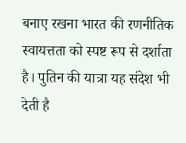बनाए रखना भारत की रणनीतिक स्वायत्तता को स्पष्ट रूप से दर्शाता है। पुतिन की यात्रा यह संदेश भी देती है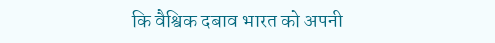कि वैश्विक दबाव भारत को अपनी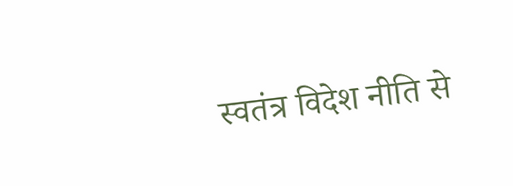स्वतंत्र विदेश नीति से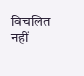विचलित नहीं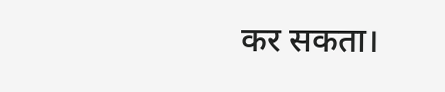कर सकता।